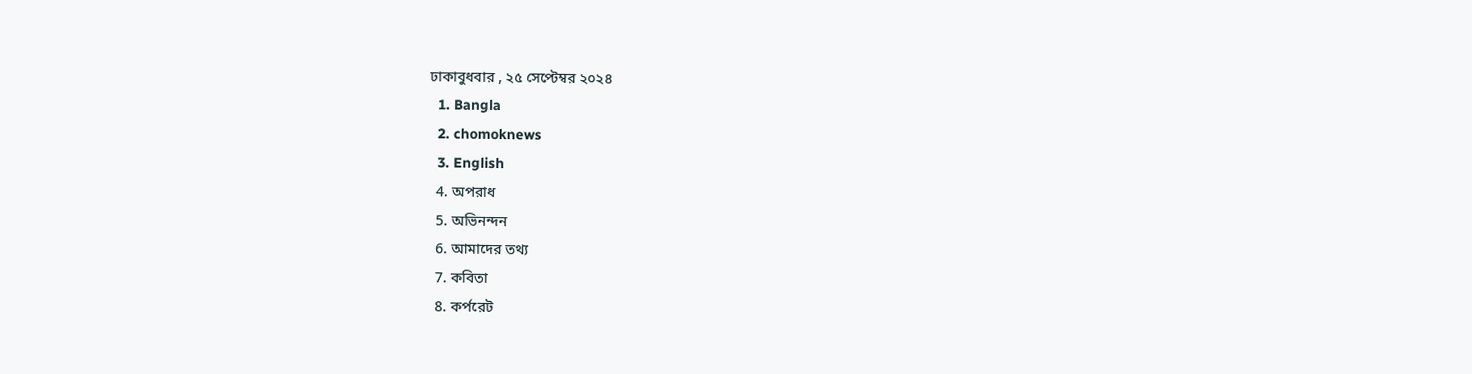ঢাকাবুধবার , ২৫ সেপ্টেম্বর ২০২৪
  1. Bangla
  2. chomoknews
  3. English
  4. অপরাধ
  5. অভিনন্দন
  6. আমাদের তথ্য
  7. কবিতা
  8. কর্পরেট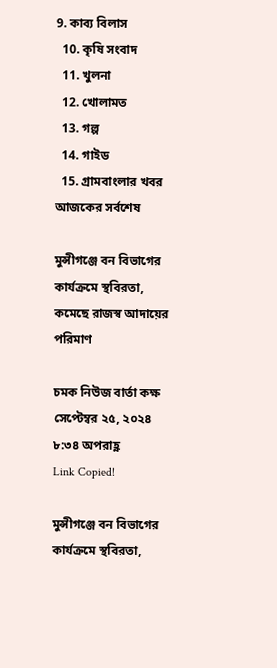9. কাব্য বিলাস
  10. কৃষি সংবাদ
  11. খুলনা
  12. খোলামত
  13. গল্প
  14. গাইড
  15. গ্রামবাংলার খবর
আজকের সর্বশেষ

মুন্সীগঞ্জে বন বিভাগের কার্যক্রমে স্থবিরতা, কমেছে রাজস্ব আদায়ের পরিমাণ

চমক নিউজ বার্তা কক্ষ
সেপ্টেম্বর ২৫, ২০২৪ ৮:৩৪ অপরাহ্ণ
Link Copied!

মুন্সীগঞ্জে বন বিভাগের কার্যক্রমে স্থবিরতা,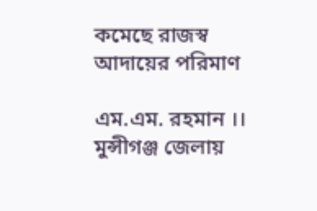কমেছে রাজস্ব আদায়ের পরিমাণ

এম.এম. রহমান ।। মুন্সীগঞ্জ জেলায়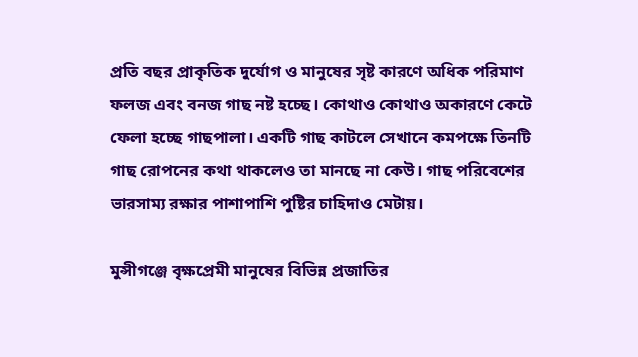প্রতি বছর প্রাকৃতিক দুর্যোগ ও মানুষের সৃষ্ট কারণে অধিক পরিমাণ ফলজ এবং বনজ গাছ নষ্ট হচ্ছে। কোথাও কোথাও অকারণে কেটে ফেলা হচ্ছে গাছপালা। একটি গাছ কাটলে সেখানে কমপক্ষে তিনটি গাছ রোপনের কথা থাকলেও তা মানছে না কেউ। গাছ পরিবেশের ভারসাম্য রক্ষার পাশাপাশি পুষ্টির চাহিদাও মেটায়।

মুন্সীগঞ্জে বৃক্ষপ্রেমী মানুষের বিভিন্ন প্রজাতির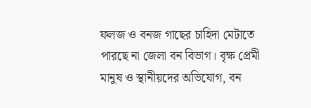ফলজ ও বনজ গাছের চাহিদা মেটাতে পারছে না জেলা বন বিভাগ। বৃক্ষ প্রেমী মানুষ ও স্থানীয়দের অভিযোগ, বন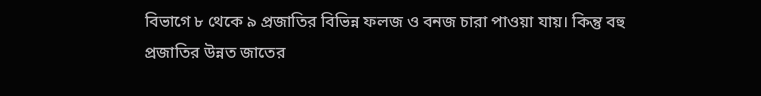বিভাগে ৮ থেকে ৯ প্রজাতির বিভিন্ন ফলজ ও বনজ চারা পাওয়া যায়। কিন্তু বহু প্রজাতির উন্নত জাতের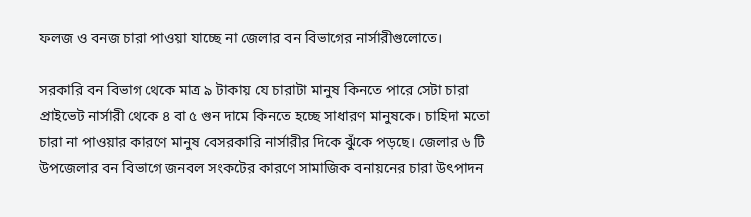ফলজ ও বনজ চারা পাওয়া যাচ্ছে না জেলার বন বিভাগের নার্সারীগুলোতে।

সরকারি বন বিভাগ থেকে মাত্র ৯ টাকায় যে চারাটা মানুষ কিনতে পারে সেটা চারা প্রাইভেট নার্সারী থেকে ৪ বা ৫ গুন দামে কিনতে হচ্ছে সাধারণ মানুষকে। চাহিদা মতো চারা না পাওয়ার কারণে মানুষ বেসরকারি নার্সারীর দিকে ঝুঁকে পড়ছে। জেলার ৬ টি উপজেলার বন বিভাগে জনবল সংকটের কারণে সামাজিক বনায়নের চারা উৎপাদন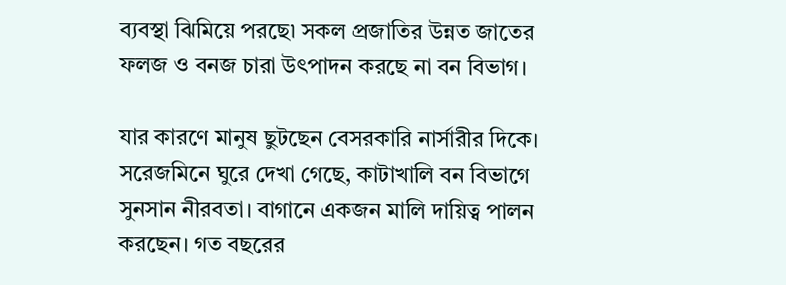ব্যবস্থা ঝিমিয়ে পরছে৷ সকল প্রজাতির উন্নত জাতের ফলজ ও বনজ চারা উৎপাদন করছে না বন বিভাগ।

যার কারণে মানুষ ছুটছেন বেসরকারি নার্সারীর দিকে। সরেজমিনে ঘুরে দেখা গেছে, কাটাখালি বন বিভাগে সুনসান নীরবতা। বাগানে একজন মালি দায়িত্ব পালন করছেন। গত বছরের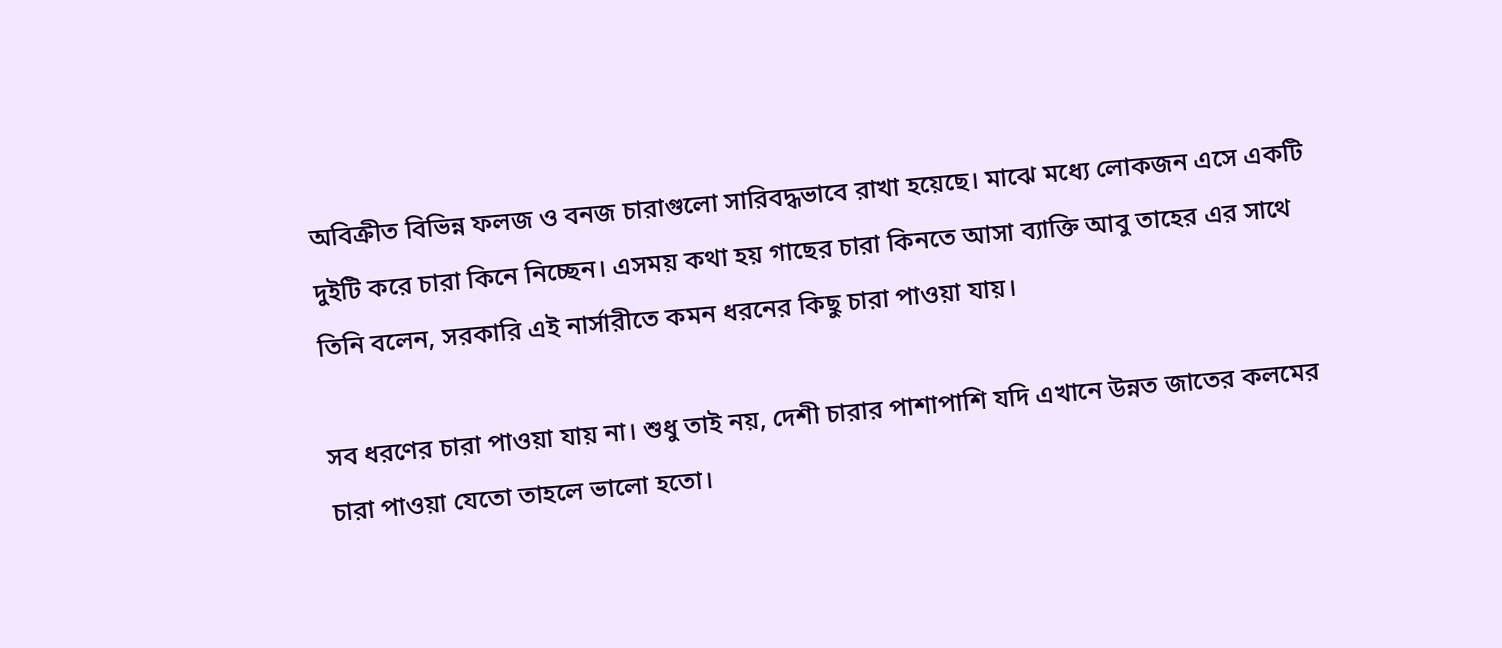অবিক্রীত বিভিন্ন ফলজ ও বনজ চারাগুলো সারিবদ্ধভাবে রাখা হয়েছে। মাঝে মধ্যে লোকজন এসে একটি দুইটি করে চারা কিনে নিচ্ছেন। এসময় কথা হয় গাছের চারা কিনতে আসা ব্যাক্তি আবু তাহের এর সাথে তিনি বলেন, সরকারি এই নার্সারীতে কমন ধরনের কিছু চারা পাওয়া যায়।

সব ধরণের চারা পাওয়া যায় না। শুধু তাই নয়, দেশী চারার পাশাপাশি যদি এখানে উন্নত জাতের কলমের চারা পাওয়া যেতো তাহলে ভালো হতো।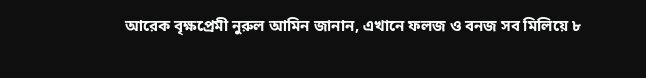আরেক বৃক্ষপ্রেমী নুরুল আমিন জানান, এখানে ফলজ ও বনজ সব মিলিয়ে ৮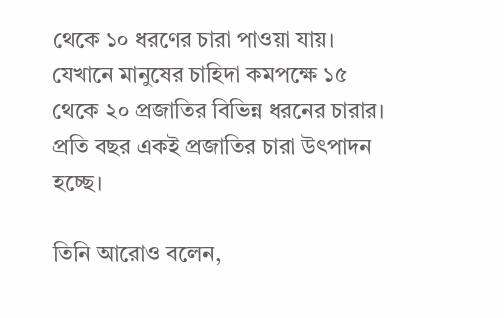থেকে ১০ ধরণের চারা পাওয়া যায়। যেখানে মানুষের চাহিদা কমপক্ষে ১৫ থেকে ২০ প্রজাতির বিভিন্ন ধরনের চারার। প্রতি বছর একই প্রজাতির চারা উৎপাদন হচ্ছে।

তিনি আরোও বলেন,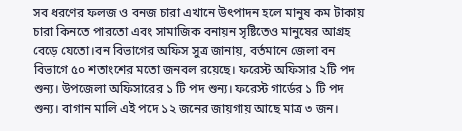সব ধরণের ফলজ ও বনজ চারা এখানে উৎপাদন হলে মানুষ কম টাকায় চারা কিনতে পারতো এবং সামাজিক বনায়ন সৃষ্টিতেও মানুষের আগ্রহ বেড়ে যেতো।বন বিভাগের অফিস সুত্র জানায়, বর্তমানে জেলা বন বিভাগে ৫০ শতাংশের মতো জনবল রয়েছে। ফরেস্ট অফিসার ২টি পদ শুন্য। উপজেলা অফিসারের ১ টি পদ শুন্য। ফরেস্ট গার্ডের ১ টি পদ শুন্য। বাগান মালি এই পদে ১২ জনের জায়গায় আছে মাত্র ৩ জন।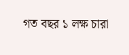গত বছর ১ লক্ষ চারা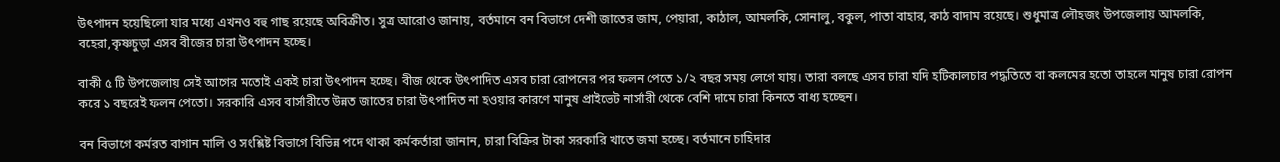উৎপাদন হয়েছিলো যার মধ্যে এখনও বহু গাছ রয়েছে অবিক্রীত। সুত্র আরোও জানায়, বর্তমানে বন বিভাগে দেশী জাতের জাম, পেয়ারা, কাঠাল, আমলকি, সোনালু, বকুল, পাতা বাহার, কাঠ বাদাম রয়েছে। শুধুমাত্র লৌহজং উপজেলায় আমলকি, বহেরা,কৃষ্ণচুড়া এসব বীজের চারা উৎপাদন হচ্ছে।

বাকী ৫ টি উপজেলায় সেই আগের মতোই একই চারা উৎপাদন হচ্ছে। বীজ থেকে উৎপাদিত এসব চারা রোপনের পর ফলন পেতে ১/২ বছর সময় লেগে যায়। তারা বলছে এসব চারা যদি হটিকালচার পদ্ধতিতে বা কলমের হতো তাহলে মানুষ চারা রোপন করে ১ বছরেই ফলন পেতো। সরকারি এসব বার্সারীতে উন্নত জাতের চারা উৎপাদিত না হওয়ার কারণে মানুষ প্রাইভেট নার্সারী থেকে বেশি দামে চারা কিনতে বাধ্য হচ্ছেন।

বন বিভাগে কর্মরত বাগান মালি ও সংশ্লিষ্ট বিভাগে বিভিন্ন পদে থাকা কর্মকর্তারা জানান, চারা বিক্রির টাকা সরকারি খাতে জমা হচ্ছে। বর্তমানে চাহিদার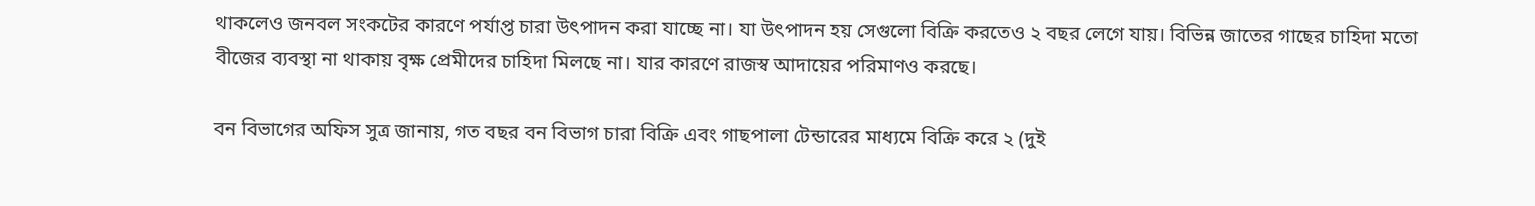থাকলেও জনবল সংকটের কারণে পর্যাপ্ত চারা উৎপাদন করা যাচ্ছে না। যা উৎপাদন হয় সেগুলো বিক্রি করতেও ২ বছর লেগে যায়। বিভিন্ন জাতের গাছের চাহিদা মতো বীজের ব্যবস্থা না থাকায় বৃক্ষ প্রেমীদের চাহিদা মিলছে না। যার কারণে রাজস্ব আদায়ের পরিমাণও করছে।

বন বিভাগের অফিস সুত্র জানায়, গত বছর বন বিভাগ চারা বিক্রি এবং গাছপালা টেন্ডারের মাধ্যমে বিক্রি করে ২ (দুই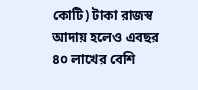কোটি) টাকা রাজস্ব আদায় হলেও এবছর ৪০ লাখের বেশি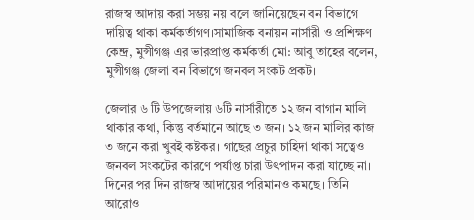রাজস্ব আদায় করা সম্ভয় নয় বলে জানিয়েছেন বন বিভাগে দায়িত্ব থাকা কর্মকর্তাগণ।সামাজিক বনায়ন নার্সারী ও প্রশিক্ষণ কেন্দ্র, মুন্সীগঞ্জ এর ভারপ্রাপ্ত কর্মকর্তা মো: আবু তাহের বলেন, মুন্সীগঞ্জ জেলা বন বিভাগে জনবল সংকট প্রকট।

জেলার ৬ টি উপজেলায় ৬টি নার্সারীতে ১২ জন বাগান মালি থাকার কথা, কিন্তু বর্তমানে আছে ৩ জন। ১২ জন মালির কাজ ৩ জনে করা খুবই কষ্টকর। গাছের প্রচুর চাহিদা থাকা সত্বেও জনবল সংকটের কারণে পর্যাপ্ত চারা উৎপাদন করা যাচ্ছে না। দিনের পর দিন রাজস্ব আদায়ের পরিমানও কমছে। তিনি আরোও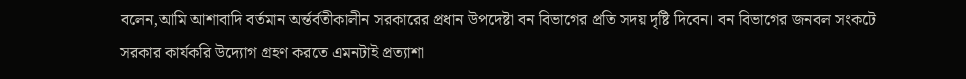বলেন,আমি আশাবাদি বর্তমান অর্ন্তর্বতীকালীন সরকারের প্রধান উপদেষ্টা বন বিভাগের প্রতি সদয় দৃষ্টি দিবেন। বন বিভাগের জনবল সংকটে সরকার কার্যকরি উদ্যোগ গ্রহণ করতে এমনটাই প্রত্যাশা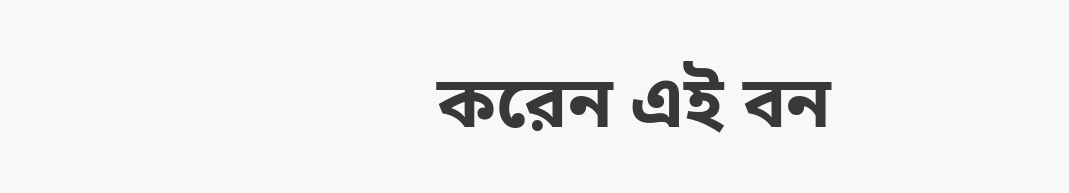করেন এই বন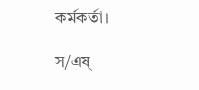কর্মকর্তা।

স/এষ্